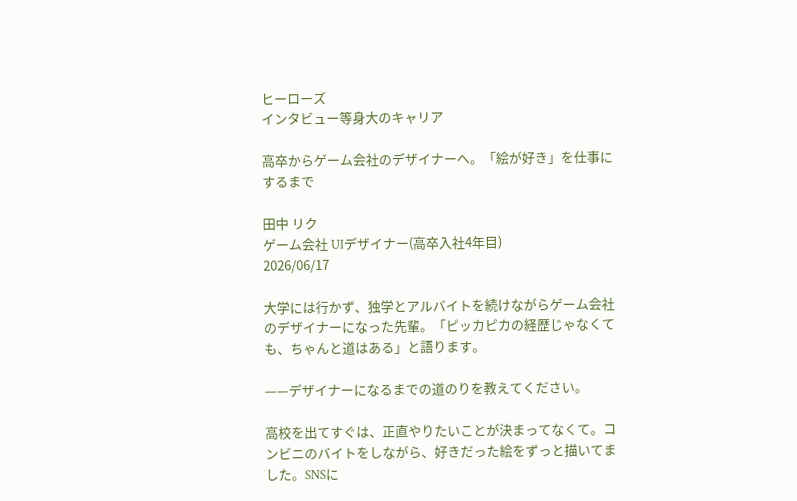ヒーローズ
インタビュー等身大のキャリア

高卒からゲーム会社のデザイナーへ。「絵が好き」を仕事にするまで

田中 リク
ゲーム会社 UIデザイナー(高卒入社4年目)
2026/06/17

大学には行かず、独学とアルバイトを続けながらゲーム会社のデザイナーになった先輩。「ピッカピカの経歴じゃなくても、ちゃんと道はある」と語ります。

——デザイナーになるまでの道のりを教えてください。

高校を出てすぐは、正直やりたいことが決まってなくて。コンビニのバイトをしながら、好きだった絵をずっと描いてました。SNSに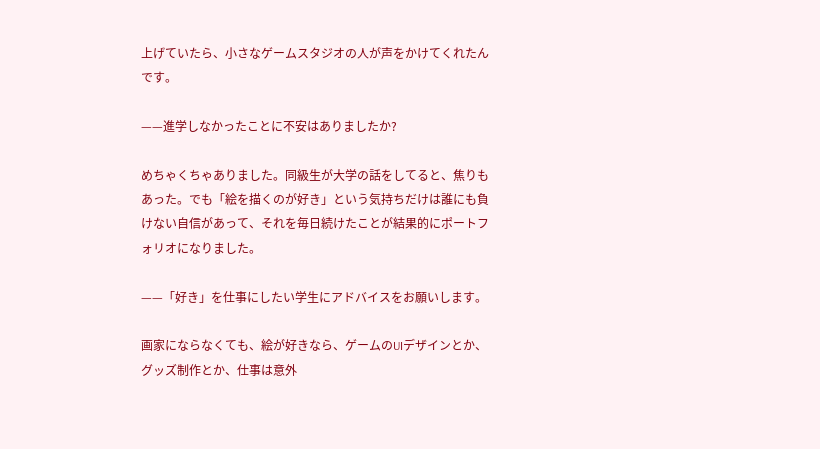上げていたら、小さなゲームスタジオの人が声をかけてくれたんです。

——進学しなかったことに不安はありましたか?

めちゃくちゃありました。同級生が大学の話をしてると、焦りもあった。でも「絵を描くのが好き」という気持ちだけは誰にも負けない自信があって、それを毎日続けたことが結果的にポートフォリオになりました。

——「好き」を仕事にしたい学生にアドバイスをお願いします。

画家にならなくても、絵が好きなら、ゲームのUIデザインとか、グッズ制作とか、仕事は意外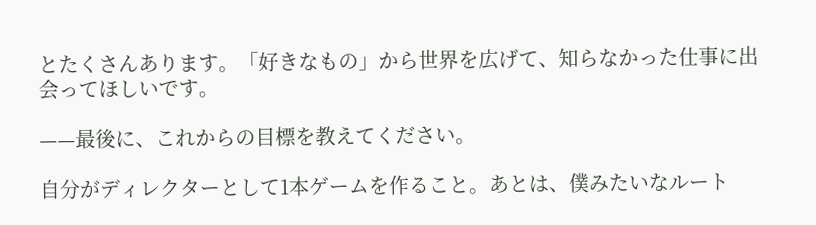とたくさんあります。「好きなもの」から世界を広げて、知らなかった仕事に出会ってほしいです。

——最後に、これからの目標を教えてください。

自分がディレクターとして1本ゲームを作ること。あとは、僕みたいなルート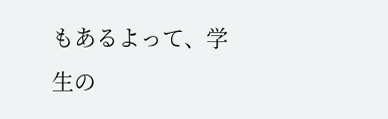もあるよって、学生の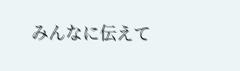みんなに伝えて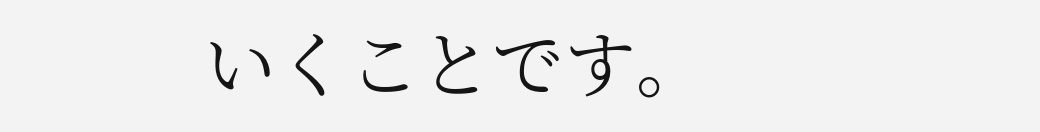いくことです。